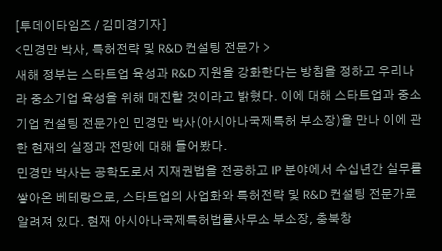[투데이타임즈 / 김미경기자]
<민경만 박사, 특허전략 및 R&D 컨설팅 전문가 >
새해 정부는 스타트업 육성과 R&D 지원을 강화한다는 방침을 정하고 우리나라 중소기업 육성을 위해 매진할 것이라고 밝혔다. 이에 대해 스타트업과 중소기업 컨설팅 전문가인 민경만 박사(아시아나국제특허 부소장)을 만나 이에 관한 현재의 실정과 전망에 대해 들어봤다.
민경만 박사는 공학도로서 지재권법을 전공하고 IP 분야에서 수십년간 실무를 쌓아온 베테랑으로, 스타트업의 사업화와 특허전략 및 R&D 컨설팅 전문가로 알려져 있다. 현재 아시아나국제특허법률사무소 부소장, 충북창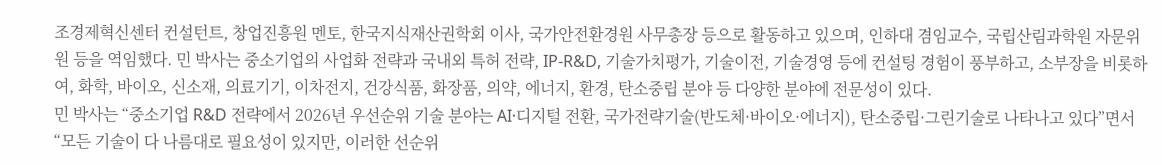조경제혁신센터 컨설턴트, 창업진흥원 멘토, 한국지식재산권학회 이사, 국가안전환경원 사무총장 등으로 활동하고 있으며, 인하대 겸임교수, 국립산림과학원 자문위원 등을 역임했다. 민 박사는 중소기업의 사업화 전략과 국내외 특허 전략, IP-R&D, 기술가치평가, 기술이전, 기술경영 등에 컨설팅 경험이 풍부하고, 소부장을 비롯하여, 화학, 바이오, 신소재, 의료기기, 이차전지, 건강식품, 화장품, 의약, 에너지, 환경, 탄소중립 분야 등 다양한 분야에 전문성이 있다.
민 박사는 “중소기업 R&D 전략에서 2026년 우선순위 기술 분야는 AI·디지털 전환, 국가전략기술(반도체·바이오·에너지), 탄소중립·그린기술로 나타나고 있다”면서 “모든 기술이 다 나름대로 필요성이 있지만, 이러한 선순위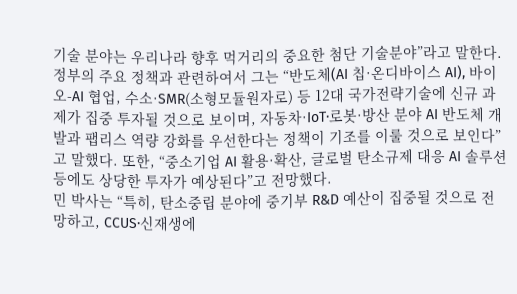기술 분야는 우리나라 향후 먹거리의 중요한 첨단 기술분야”라고 말한다.
정부의 주요 정책과 관련하여서 그는 “반도체(AI 칩·온디바이스 AI), 바이오-AI 협업, 수소·SMR(소형모듈원자로) 등 12대 국가전략기술에 신규 과제가 집중 투자될 것으로 보이며, 자동차·IoT·로봇·방산 분야 AI 반도체 개발과 팹리스 역량 강화를 우선한다는 정책이 기조를 이룰 것으로 보인다”고 말했다. 또한, “중소기업 AI 활용·확산, 글로벌 탄소규제 대응 AI 솔루션 등에도 상당한 투자가 예상된다”고 전망했다.
민 박사는 “특히, 탄소중립 분야에 중기부 R&D 예산이 집중될 것으로 전망하고, CCUS·신재생에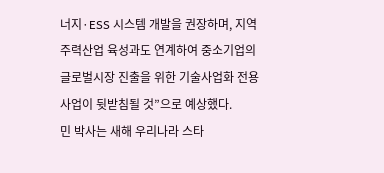너지·ESS 시스템 개발을 권장하며, 지역 주력산업 육성과도 연계하여 중소기업의 글로벌시장 진출을 위한 기술사업화 전용 사업이 뒷받침될 것”으로 예상했다.
민 박사는 새해 우리나라 스타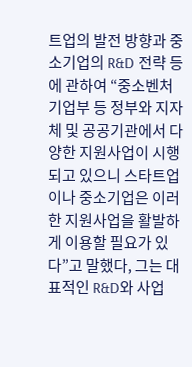트업의 발전 방향과 중소기업의 R&D 전략 등에 관하여 “중소벤처기업부 등 정부와 지자체 및 공공기관에서 다양한 지원사업이 시행되고 있으니 스타트업이나 중소기업은 이러한 지원사업을 활발하게 이용할 필요가 있다”고 말했다, 그는 대표적인 R&D와 사업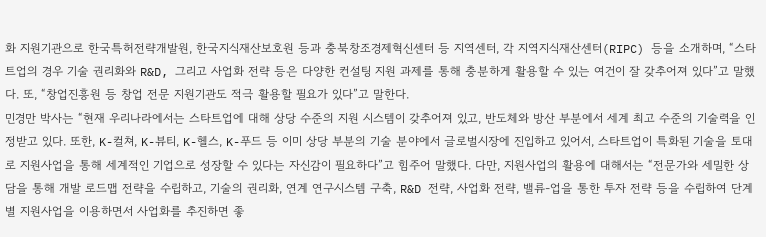화 지원기관으로 한국특허전략개발원, 한국지식재산보호원 등과 충북창조경제혁신센터 등 지역센터, 각 지역지식재산센터(RIPC) 등을 소개하며, “스타트업의 경우 기술 권리화와 R&D, 그리고 사업화 전략 등은 다양한 컨설팅 지원 과제를 통해 충분하게 활용할 수 있는 여건이 잘 갖추어져 있다”고 말했다. 또, “창업진흥원 등 창업 전문 지원기관도 적극 활용할 필요가 있다”고 말한다.
민경만 박사는 “현재 우리나라에서는 스타트업에 대해 상당 수준의 지원 시스템이 갖추어져 있고, 반도체와 방산 부분에서 세계 최고 수준의 기술력을 인정받고 있다. 또한, K-컬쳐, K-뷰티, K-헬스, K-푸드 등 이미 상당 부분의 기술 분야에서 글로벌시장에 진입하고 있어서, 스타트업이 특화된 기술을 토대로 지원사업을 통해 세계적인 기업으로 성장할 수 있다는 자신감이 필요하다”고 힘주어 말했다. 다만, 지원사업의 활용에 대해서는 “전문가와 세밀한 상담을 통해 개발 로드맵 전략을 수립하고, 기술의 권리화, 연계 연구시스템 구축, R&D 전략, 사업화 전략, 밸류-업을 통한 투자 전략 등을 수립하여 단계별 지원사업을 이용하면서 사업화를 추진하면 좋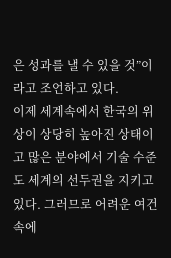은 성과를 낼 수 있을 것”이라고 조언하고 있다.
이제 세계속에서 한국의 위상이 상당히 높아진 상태이고 많은 분야에서 기술 수준도 세계의 선두권을 지키고 있다. 그러므로 어려운 여건 속에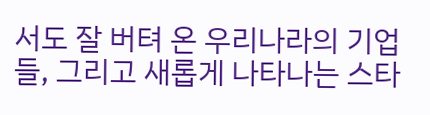서도 잘 버텨 온 우리나라의 기업들, 그리고 새롭게 나타나는 스타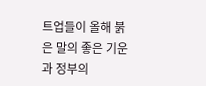트업들이 올해 붉은 말의 좋은 기운과 정부의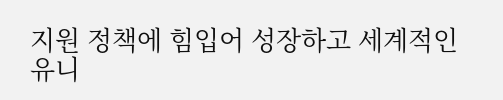지원 정책에 힘입어 성장하고 세계적인 유니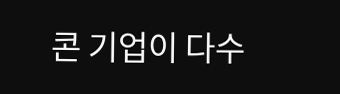콘 기업이 다수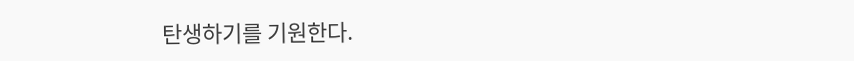탄생하기를 기원한다.